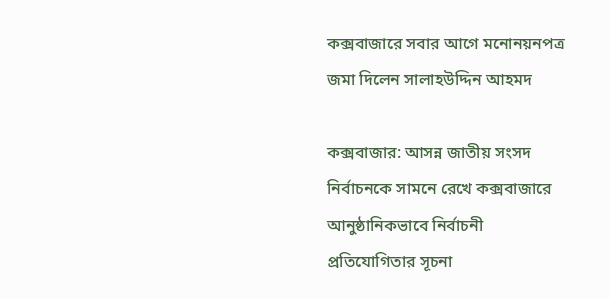কক্সবাজারে সবার আগে মনোনয়নপত্র জমা দিলেন সালাহউদ্দিন আহমদ

কক্সবাজার: আসন্ন জাতীয় সংসদ নির্বাচনকে সামনে রেখে কক্সবাজারে আনুষ্ঠানিকভাবে নির্বাচনী প্রতিযোগিতার সূচনা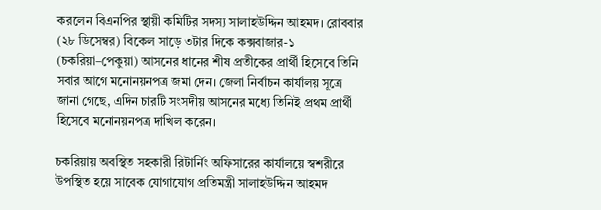করলেন বিএনপির স্থায়ী কমিটির সদস্য সালাহউদ্দিন আহমদ। রোববার (২৮ ডিসেম্বর) বিকেল সাড়ে ৩টার দিকে কক্সবাজার-১ (চকরিয়া–পেকুয়া) আসনের ধানের শীষ প্রতীকের প্রার্থী হিসেবে তিনি সবার আগে মনোনয়নপত্র জমা দেন। জেলা নির্বাচন কার্যালয় সূত্রে জানা গেছে, এদিন চারটি সংসদীয় আসনের মধ্যে তিনিই প্রথম প্রার্থী হিসেবে মনোনয়নপত্র দাখিল করেন।

চকরিয়ায় অবস্থিত সহকারী রিটার্নিং অফিসারের কার্যালয়ে স্বশরীরে উপস্থিত হয়ে সাবেক যোগাযোগ প্রতিমন্ত্রী সালাহউদ্দিন আহমদ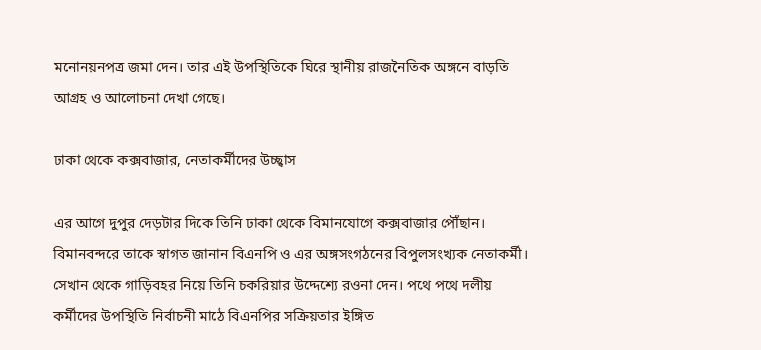মনোনয়নপত্র জমা দেন। তার এই উপস্থিতিকে ঘিরে স্থানীয় রাজনৈতিক অঙ্গনে বাড়তি আগ্রহ ও আলোচনা দেখা গেছে।

ঢাকা থেকে কক্সবাজার, নেতাকর্মীদের উচ্ছ্বাস

এর আগে দুপুর দেড়টার দিকে তিনি ঢাকা থেকে বিমানযোগে কক্সবাজার পৌঁছান। বিমানবন্দরে তাকে স্বাগত জানান বিএনপি ও এর অঙ্গসংগঠনের বিপুলসংখ্যক নেতাকর্মী। সেখান থেকে গাড়িবহর নিয়ে তিনি চকরিয়ার উদ্দেশ্যে রওনা দেন। পথে পথে দলীয় কর্মীদের উপস্থিতি নির্বাচনী মাঠে বিএনপির সক্রিয়তার ইঙ্গিত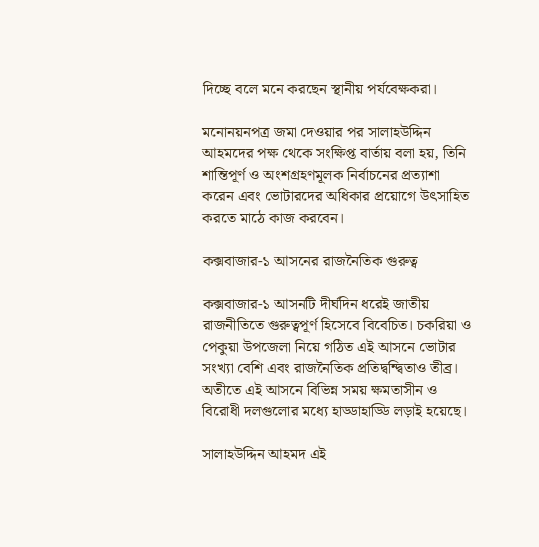দিচ্ছে বলে মনে করছেন স্থানীয় পর্যবেক্ষকরা।

মনোনয়নপত্র জমা দেওয়ার পর সালাহউদ্দিন আহমদের পক্ষ থেকে সংক্ষিপ্ত বার্তায় বলা হয়, তিনি শান্তিপূর্ণ ও অংশগ্রহণমূলক নির্বাচনের প্রত্যাশা করেন এবং ভোটারদের অধিকার প্রয়োগে উৎসাহিত করতে মাঠে কাজ করবেন।

কক্সবাজার-১ আসনের রাজনৈতিক গুরুত্ব

কক্সবাজার-১ আসনটি দীর্ঘদিন ধরেই জাতীয় রাজনীতিতে গুরুত্বপূর্ণ হিসেবে বিবেচিত। চকরিয়া ও পেকুয়া উপজেলা নিয়ে গঠিত এই আসনে ভোটার সংখ্যা বেশি এবং রাজনৈতিক প্রতিদ্বন্দ্বিতাও তীব্র। অতীতে এই আসনে বিভিন্ন সময় ক্ষমতাসীন ও বিরোধী দলগুলোর মধ্যে হাড্ডাহাড্ডি লড়াই হয়েছে।

সালাহউদ্দিন আহমদ এই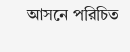আসনে পরিচিত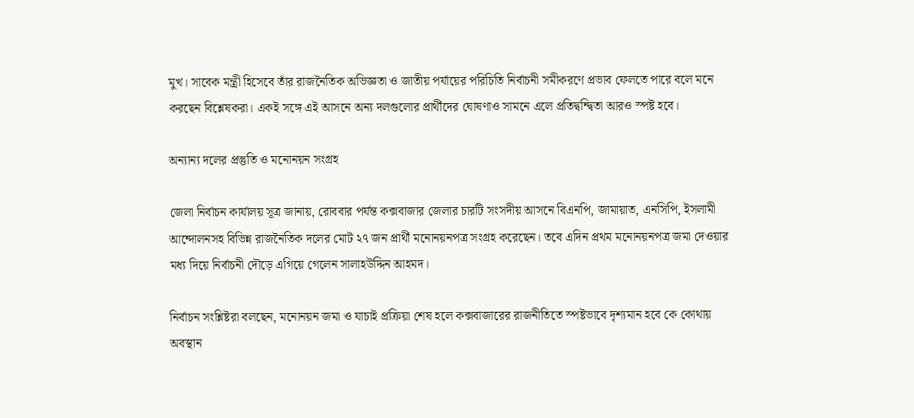মুখ। সাবেক মন্ত্রী হিসেবে তাঁর রাজনৈতিক অভিজ্ঞতা ও জাতীয় পর্যায়ের পরিচিতি নির্বাচনী সমীকরণে প্রভাব ফেলতে পারে বলে মনে করছেন বিশ্লেষকরা। একই সঙ্গে এই আসনে অন্য দলগুলোর প্রার্থীদের ঘোষণাও সামনে এলে প্রতিদ্বন্দ্বিতা আরও স্পষ্ট হবে।

অন্যান্য দলের প্রস্তুতি ও মনোনয়ন সংগ্রহ

জেলা নির্বাচন কার্যালয় সূত্র জানায়, রোববার পর্যন্ত কক্সবাজার জেলার চারটি সংসদীয় আসনে বিএনপি, জামায়াত, এনসিপি, ইসলামী আন্দোলনসহ বিভিন্ন রাজনৈতিক দলের মোট ২৭ জন প্রার্থী মনোনয়নপত্র সংগ্রহ করেছেন। তবে এদিন প্রথম মনোনয়নপত্র জমা দেওয়ার মধ্য দিয়ে নির্বাচনী দৌড়ে এগিয়ে গেলেন সালাহউদ্দিন আহমদ।

নির্বাচন সংশ্লিষ্টরা বলছেন, মনোনয়ন জমা ও যাচাই প্রক্রিয়া শেষ হলে কক্সবাজারের রাজনীতিতে স্পষ্টভাবে দৃশ্যমান হবে কে কোথায় অবস্থান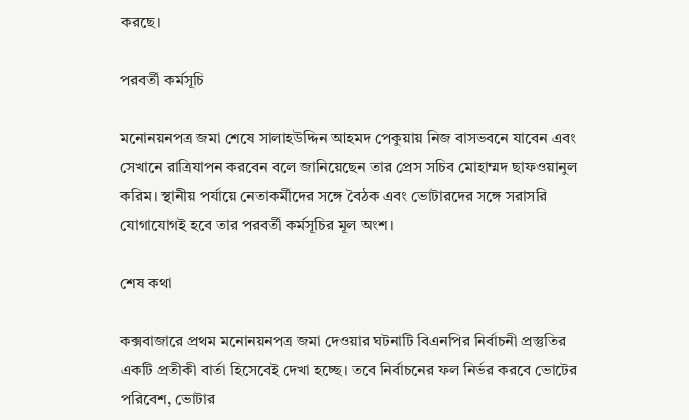করছে।

পরবর্তী কর্মসূচি

মনোনয়নপত্র জমা শেষে সালাহউদ্দিন আহমদ পেকুয়ায় নিজ বাসভবনে যাবেন এবং সেখানে রাত্রিযাপন করবেন বলে জানিয়েছেন তার প্রেস সচিব মোহাম্মদ ছাফওয়ানুল করিম। স্থানীয় পর্যায়ে নেতাকর্মীদের সঙ্গে বৈঠক এবং ভোটারদের সঙ্গে সরাসরি যোগাযোগই হবে তার পরবর্তী কর্মসূচির মূল অংশ।

শেষ কথা

কক্সবাজারে প্রথম মনোনয়নপত্র জমা দেওয়ার ঘটনাটি বিএনপির নির্বাচনী প্রস্তুতির একটি প্রতীকী বার্তা হিসেবেই দেখা হচ্ছে। তবে নির্বাচনের ফল নির্ভর করবে ভোটের পরিবেশ, ভোটার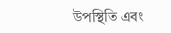উপস্থিতি এবং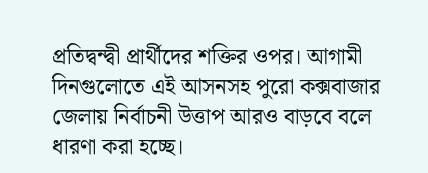প্রতিদ্বন্দ্বী প্রার্থীদের শক্তির ওপর। আগামী দিনগুলোতে এই আসনসহ পুরো কক্সবাজার জেলায় নির্বাচনী উত্তাপ আরও বাড়বে বলে ধারণা করা হচ্ছে।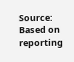Source: Based on reporting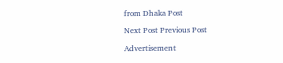from Dhaka Post

Next Post Previous Post

Advertisement